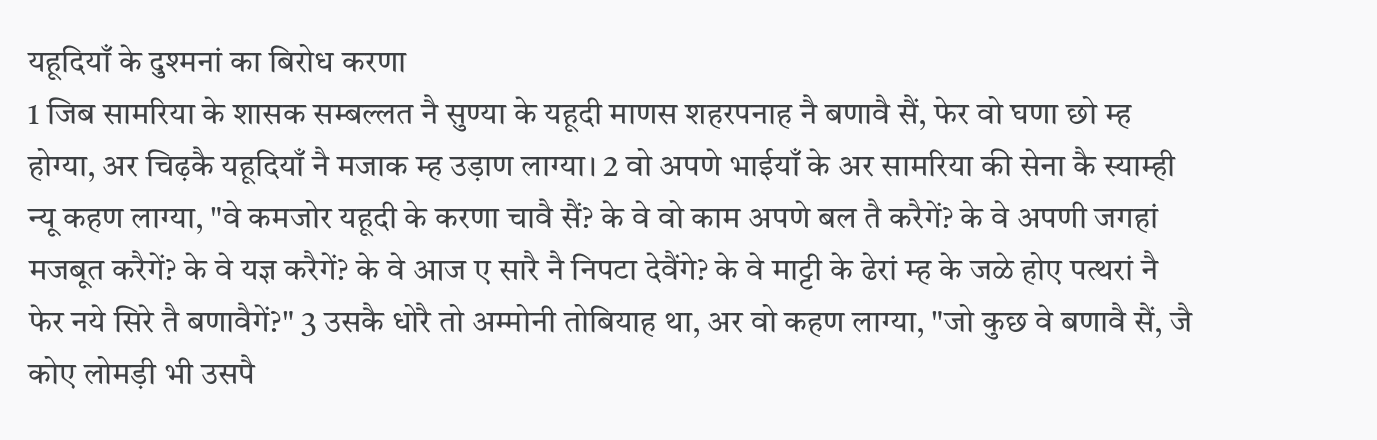यहूदियाँ के दुश्मनां का बिरोध करणा
1 जिब सामरिया के शासक सम्बल्लत नै सुण्या के यहूदी माणस शहरपनाह नै बणावै सैं, फेर वो घणा छो म्ह होग्या, अर चिढ़कै यहूदियाँ नै मजाक म्ह उड़ाण लाग्या। 2 वो अपणे भाईयाँ के अर सामरिया की सेना कै स्याम्ही न्यू कहण लाग्या, "वे कमजोर यहूदी के करणा चावै सैं? के वे वो काम अपणे बल तै करैगें? के वे अपणी जगहां मजबूत करैगें? के वे यज्ञ करैगें? के वे आज ए सारै नै निपटा देवैंगे? के वे माट्टी के ढेरां म्ह के जळे होए पत्थरां नै फेर नये सिरे तै बणावैगें?" 3 उसकै धोरै तो अम्मोनी तोबियाह था, अर वो कहण लाग्या, "जो कुछ वे बणावै सैं, जै कोए लोमड़ी भी उसपै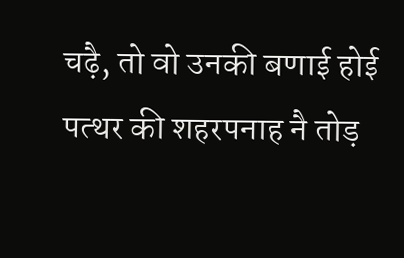चढ़ै, तो वो उनकी बणाई होई पत्थर की शहरपनाह नै तोड़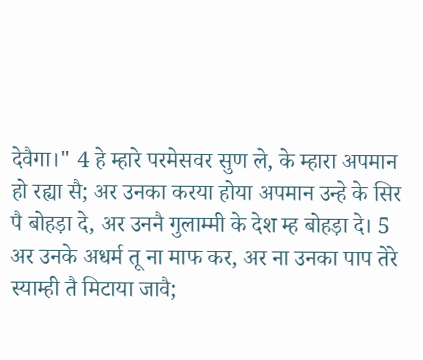देवैगा।" 4 हे म्हारे परमेसवर सुण ले, के म्हारा अपमान हो रह्या सै; अर उनका करया होया अपमान उन्हे के सिर पै बोहड़ा दे, अर उननै गुलाम्मी के देश म्ह बोहड़ा दे। 5 अर उनके अधर्म तू ना माफ कर, अर ना उनका पाप तेरे स्याम्ही तै मिटाया जावै;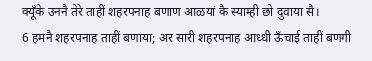क्यूँके उननै तेरे ताहीं शहरपनाह बणाण आळयां कै स्याम्ही छो दुवाया सै।
6 हमनै शहरपनाह ताहीं बणाया; अर सारी शहरपनाह आध्धी ऊँचाई ताहीं बणगी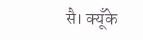सै। क्यूँके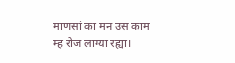माणसां का मन उस काम म्ह रोज लाग्या रह्या।